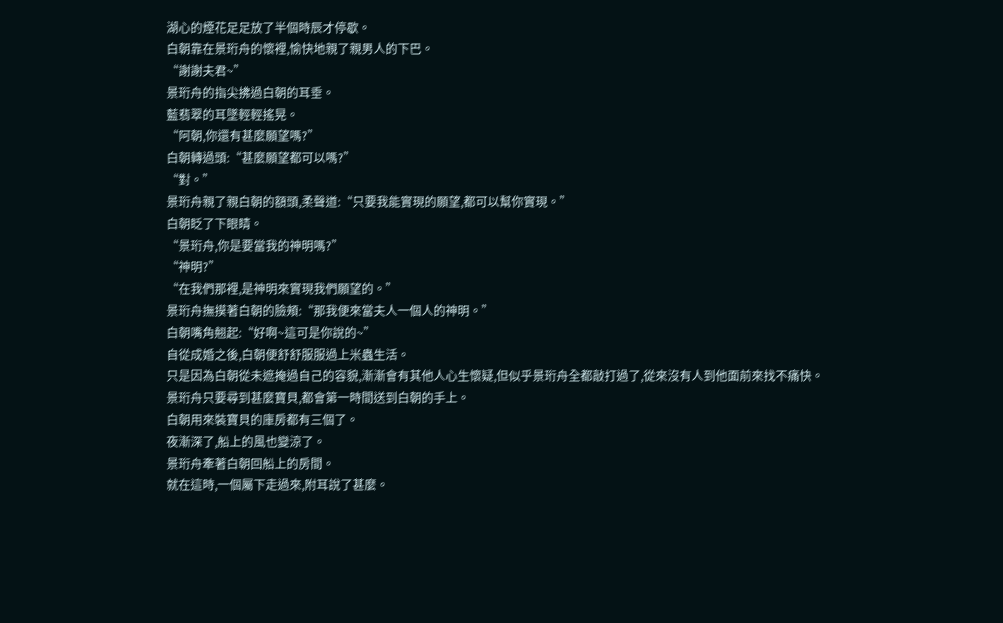湖心的煙花足足放了半個時辰才停歇。
白朝靠在景珩舟的懷裡,愉快地親了親男人的下巴。
“謝謝夫君~”
景珩舟的指尖拂過白朝的耳垂。
藍翡翠的耳墜輕輕搖晃。
“阿朝,你還有甚麼願望嗎?”
白朝轉過頭:“甚麼願望都可以嗎?”
“對。”
景珩舟親了親白朝的額頭,柔聲道:“只要我能實現的願望,都可以幫你實現。”
白朝眨了下眼睛。
“景珩舟,你是要當我的神明嗎?”
“神明?”
“在我們那裡,是神明來實現我們願望的。”
景珩舟撫摸著白朝的臉頰:“那我便來當夫人一個人的神明。”
白朝嘴角翹起:“好啊~這可是你說的~”
自從成婚之後,白朝便舒舒服服過上米蟲生活。
只是因為白朝從未遮掩過自己的容貌,漸漸會有其他人心生懷疑,但似乎景珩舟全都敲打過了,從來沒有人到他面前來找不痛快。
景珩舟只要尋到甚麼寶貝,都會第一時間送到白朝的手上。
白朝用來裝寶貝的庫房都有三個了。
夜漸深了,船上的風也變涼了。
景珩舟牽著白朝回船上的房間。
就在這時,一個屬下走過來,附耳說了甚麼。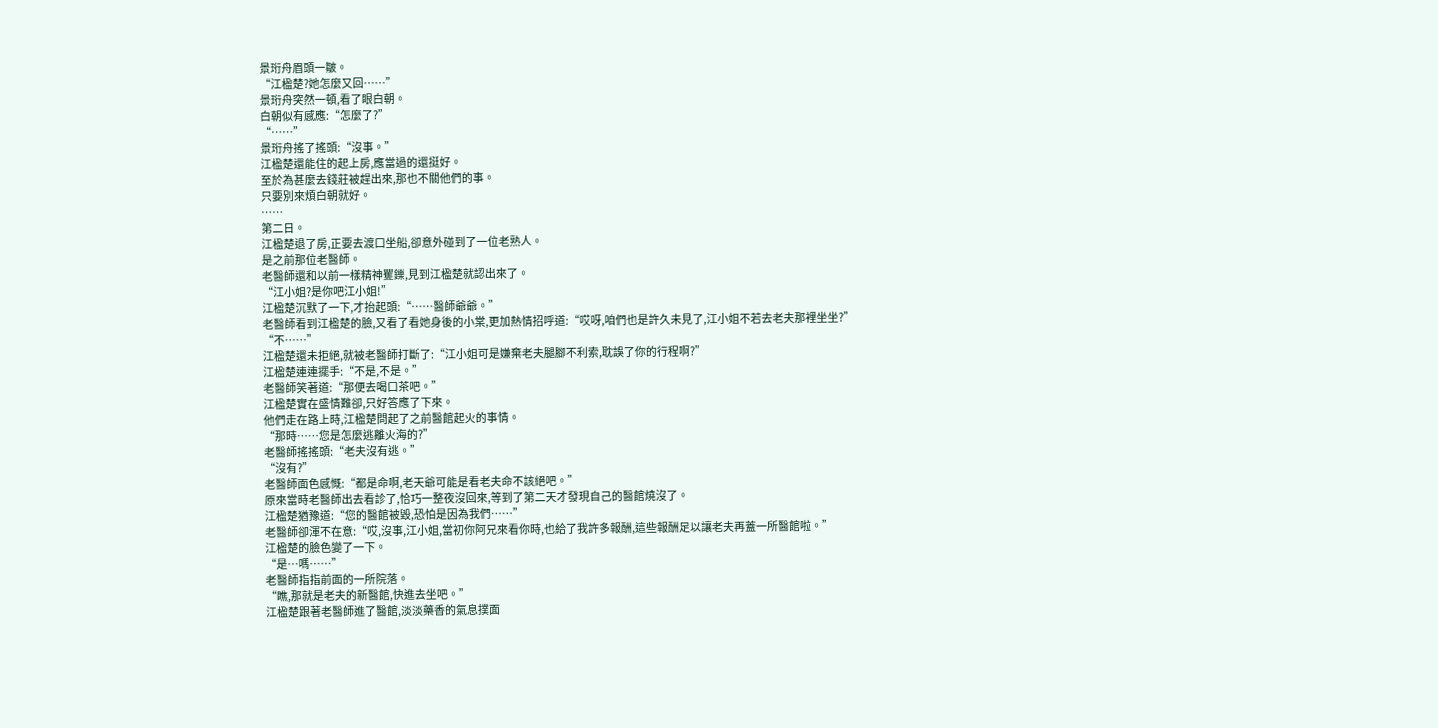景珩舟眉頭一皺。
“江楹楚?她怎麼又回……”
景珩舟突然一頓,看了眼白朝。
白朝似有感應:“怎麼了?”
“……”
景珩舟搖了搖頭:“沒事。”
江楹楚還能住的起上房,應當過的還挺好。
至於為甚麼去錢莊被趕出來,那也不關他們的事。
只要別來煩白朝就好。
……
第二日。
江楹楚退了房,正要去渡口坐船,卻意外碰到了一位老熟人。
是之前那位老醫師。
老醫師還和以前一樣精神矍鑠,見到江楹楚就認出來了。
“江小姐?是你吧江小姐!”
江楹楚沉默了一下,才抬起頭:“……醫師爺爺。”
老醫師看到江楹楚的臉,又看了看她身後的小棠,更加熱情招呼道:“哎呀,咱們也是許久未見了,江小姐不若去老夫那裡坐坐?”
“不……”
江楹楚還未拒絕,就被老醫師打斷了:“江小姐可是嫌棄老夫腿腳不利索,耽誤了你的行程啊?”
江楹楚連連擺手:“不是,不是。”
老醫師笑著道:“那便去喝口茶吧。”
江楹楚實在盛情難卻,只好答應了下來。
他們走在路上時,江楹楚問起了之前醫館起火的事情。
“那時……您是怎麼逃離火海的?”
老醫師搖搖頭:“老夫沒有逃。”
“沒有?”
老醫師面色感慨:“都是命啊,老天爺可能是看老夫命不該絕吧。”
原來當時老醫師出去看診了,恰巧一整夜沒回來,等到了第二天才發現自己的醫館燒沒了。
江楹楚猶豫道:“您的醫館被毀,恐怕是因為我們……”
老醫師卻渾不在意:“哎,沒事,江小姐,當初你阿兄來看你時,也給了我許多報酬,這些報酬足以讓老夫再蓋一所醫館啦。”
江楹楚的臉色變了一下。
“是…嗎……”
老醫師指指前面的一所院落。
“瞧,那就是老夫的新醫館,快進去坐吧。”
江楹楚跟著老醫師進了醫館,淡淡藥香的氣息撲面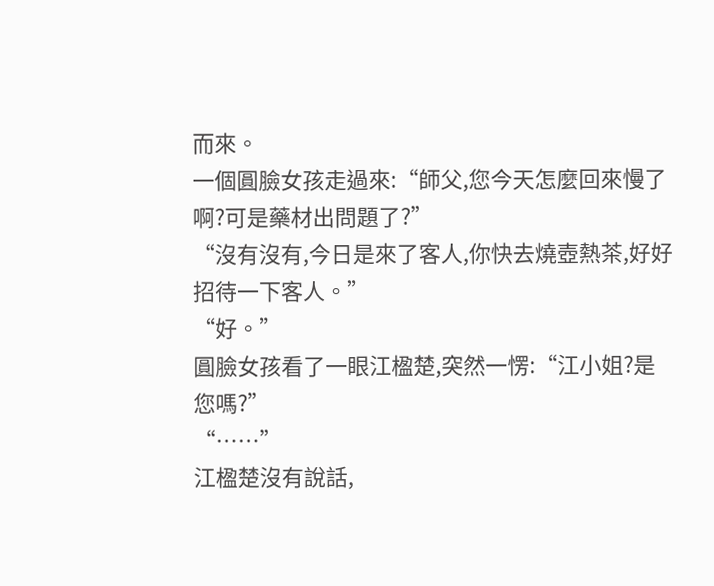而來。
一個圓臉女孩走過來:“師父,您今天怎麼回來慢了啊?可是藥材出問題了?”
“沒有沒有,今日是來了客人,你快去燒壺熱茶,好好招待一下客人。”
“好。”
圓臉女孩看了一眼江楹楚,突然一愣:“江小姐?是您嗎?”
“……”
江楹楚沒有說話,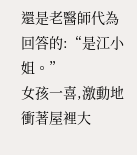還是老醫師代為回答的:“是江小姐。”
女孩一喜,激動地衝著屋裡大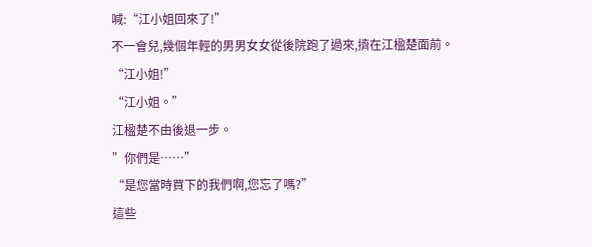喊:“江小姐回來了!”
不一會兒,幾個年輕的男男女女從後院跑了過來,擠在江楹楚面前。
“江小姐!”
“江小姐。”
江楹楚不由後退一步。
”你們是……”
“是您當時買下的我們啊,您忘了嗎?”
這些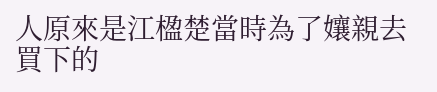人原來是江楹楚當時為了孃親去買下的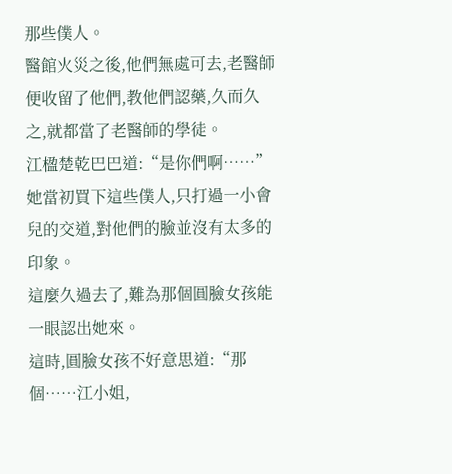那些僕人。
醫館火災之後,他們無處可去,老醫師便收留了他們,教他們認藥,久而久之,就都當了老醫師的學徒。
江楹楚乾巴巴道:“是你們啊……”
她當初買下這些僕人,只打過一小會兒的交道,對他們的臉並沒有太多的印象。
這麼久過去了,難為那個圓臉女孩能一眼認出她來。
這時,圓臉女孩不好意思道:“那個……江小姐,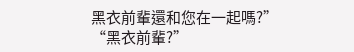黑衣前輩還和您在一起嗎?”
“黑衣前輩?”